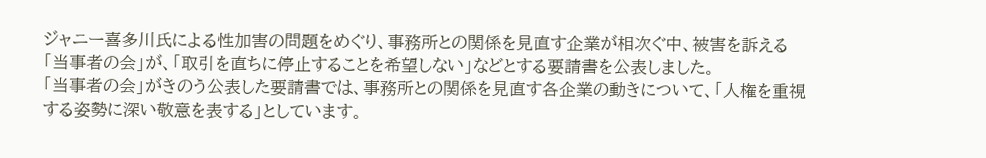ジャニー喜多川氏による性加害の問題をめぐり、事務所との関係を見直す企業が相次ぐ中、被害を訴える「当事者の会」が、「取引を直ちに停止することを希望しない」などとする要請書を公表しました。
「当事者の会」がきのう公表した要請書では、事務所との関係を見直す各企業の動きについて、「人権を重視する姿勢に深い敬意を表する」としています。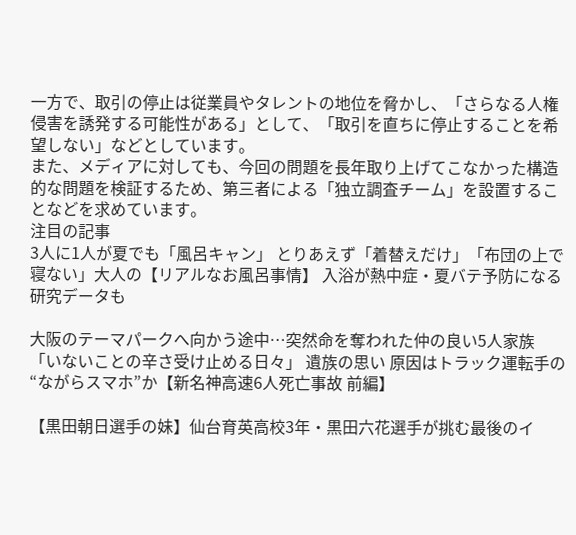一方で、取引の停止は従業員やタレントの地位を脅かし、「さらなる人権侵害を誘発する可能性がある」として、「取引を直ちに停止することを希望しない」などとしています。
また、メディアに対しても、今回の問題を長年取り上げてこなかった構造的な問題を検証するため、第三者による「独立調査チーム」を設置することなどを求めています。
注目の記事
3人に1人が夏でも「風呂キャン」 とりあえず「着替えだけ」「布団の上で寝ない」大人の【リアルなお風呂事情】 入浴が熱中症・夏バテ予防になる研究データも

大阪のテーマパークへ向かう途中…突然命を奪われた仲の良い5人家族 「いないことの辛さ受け止める日々」 遺族の思い 原因はトラック運転手の“ながらスマホ”か【新名神高速6人死亡事故 前編】

【黒田朝日選手の妹】仙台育英高校3年・黒田六花選手が挑む最後のイ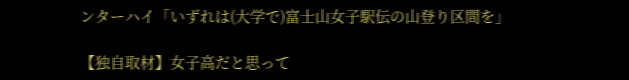ンターハイ「いずれは(大学で)富士山女子駅伝の山登り区間を」

【独自取材】女子高だと思って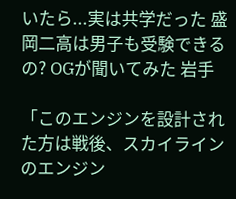いたら...実は共学だった 盛岡二高は男子も受験できるの? OGが聞いてみた 岩手

「このエンジンを設計された方は戦後、スカイラインのエンジン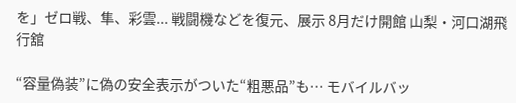を」ゼロ戦、隼、彩雲... 戦闘機などを復元、展示 8月だけ開館 山梨・河口湖飛行舘

“容量偽装”に偽の安全表示がついた“粗悪品”も… モバイルバッ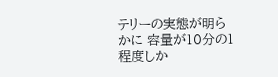テリーの実態が明らかに 容量が10分の1程度しか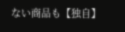ない商品も【独自】